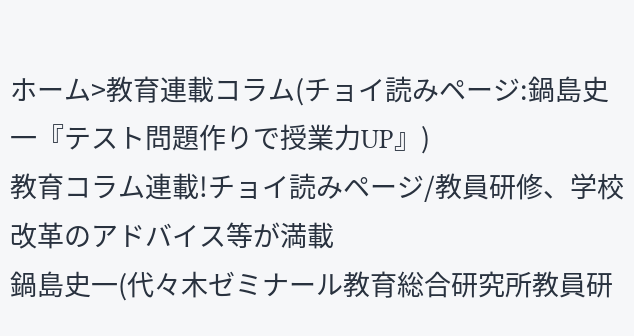ホーム>教育連載コラム(チョイ読みページ:鍋島史一『テスト問題作りで授業力UP』)
教育コラム連載!チョイ読みページ/教員研修、学校改革のアドバイス等が満載
鍋島史一(代々木ゼミナール教育総合研究所教員研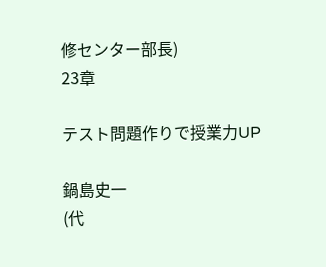修センター部長)
23章

テスト問題作りで授業力UP

鍋島史一
(代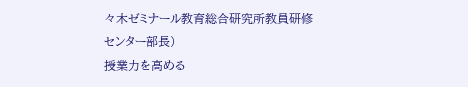々木ゼミナール教育総合研究所教員研修センター部長)
授業力を高める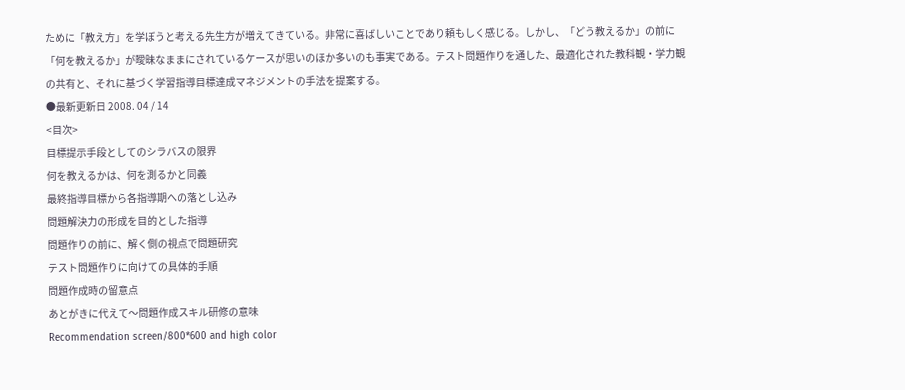ために「教え方」を学ぼうと考える先生方が増えてきている。非常に喜ばしいことであり頼もしく感じる。しかし、「どう教えるか」の前に「何を教えるか」が曖昧なままにされているケースが思いのほか多いのも事実である。テスト問題作りを通した、最適化された教科観・学力観の共有と、それに基づく学習指導目標達成マネジメントの手法を提案する。
●最新更新日 2008. 04 / 14
<目次>
目標提示手段としてのシラバスの限界
何を教えるかは、何を測るかと同義
最終指導目標から各指導期への落とし込み
問題解決力の形成を目的とした指導
問題作りの前に、解く側の視点で問題研究
テスト問題作りに向けての具体的手順
問題作成時の留意点
あとがきに代えて〜問題作成スキル研修の意味
Recommendation screen/800*600 and high color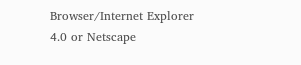Browser/Internet Explorer 4.0 or Netscape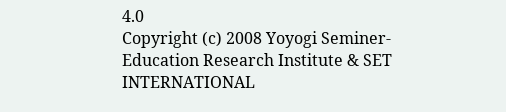4.0
Copyright (c) 2008 Yoyogi Seminer-Education Research Institute & SET INTERNATIONAL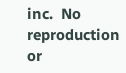inc.  No reproduction or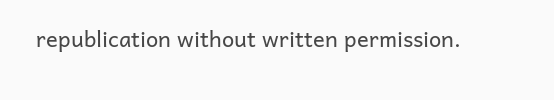republication without written permission.